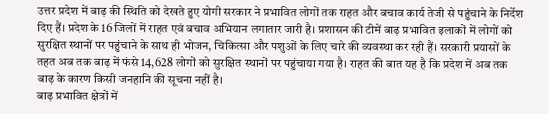उत्तर प्रदेश में बाढ़ की स्थिति को देखते हुए योगी सरकार ने प्रभावित लोगों तक राहत और बचाव कार्य तेजी से पहुंचाने के निर्देश दिए हैं। प्रदेश के 16 जिलों में राहत एवं बचाव अभियान लगातार जारी है। प्रशासन की टीमें बाढ़ प्रभावित इलाकों में लोगों को सुरक्षित स्थानों पर पहुंचाने के साथ ही भोजन, चिकित्सा और पशुओं के लिए चारे की व्यवस्था कर रही हैं। सरकारी प्रयासों के तहत अब तक बाढ़ में फंसे 14,628 लोगों को सुरक्षित स्थानों पर पहुंचाया गया है। राहत की बात यह है कि प्रदेश में अब तक बाढ़ के कारण किसी जनहानि की सूचना नहीं है।
बाढ़ प्रभावित क्षेत्रों में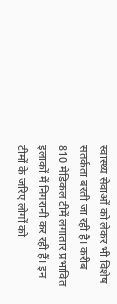स्वास्थ्य सेवाओं को लेकर भी विशेष सतर्कता बरती जा रही है। करीब 810 मेडिकल टीमें लगातार प्रभावित इलाकों में निगरानी कर रही हैं। इन टीमों के जरिए लोगों को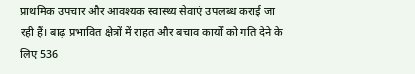प्राथमिक उपचार और आवश्यक स्वास्थ्य सेवाएं उपलब्ध कराई जा रही हैं। बाढ़ प्रभावित क्षेत्रों में राहत और बचाव कार्यों को गति देने के लिए 536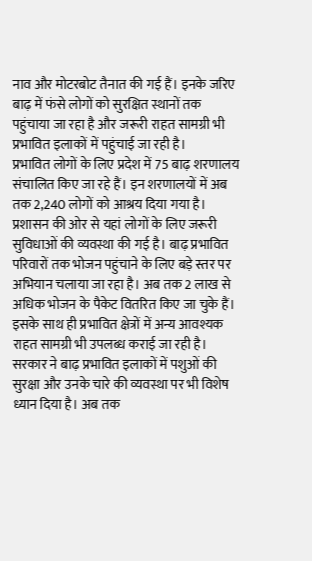नाव और मोटरबोट तैनात की गई हैं। इनके जरिए बाढ़ में फंसे लोगों को सुरक्षित स्थानों तक पहुंचाया जा रहा है और जरूरी राहत सामग्री भी प्रभावित इलाकों में पहुंचाई जा रही है।
प्रभावित लोगों के लिए प्रदेश में 75 बाढ़ शरणालय संचालित किए जा रहे हैं। इन शरणालयों में अब तक 2,240 लोगों को आश्रय दिया गया है। प्रशासन की ओर से यहां लोगों के लिए जरूरी सुविधाओं की व्यवस्था की गई है। बाढ़ प्रभावित परिवारों तक भोजन पहुंचाने के लिए बड़े स्तर पर अभियान चलाया जा रहा है। अब तक 2 लाख से अधिक भोजन के पैकेट वितरित किए जा चुके हैं। इसके साथ ही प्रभावित क्षेत्रों में अन्य आवश्यक राहत सामग्री भी उपलब्ध कराई जा रही है।
सरकार ने बाढ़ प्रभावित इलाकों में पशुओं की सुरक्षा और उनके चारे की व्यवस्था पर भी विशेष ध्यान दिया है। अब तक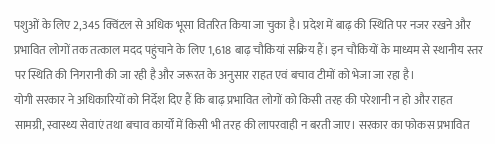पशुओं के लिए 2,345 क्विंटल से अधिक भूसा वितरित किया जा चुका है। प्रदेश में बाढ़ की स्थिति पर नजर रखने और प्रभावित लोगों तक तत्काल मदद पहुंचाने के लिए 1,618 बाढ़ चौकियां सक्रिय हैं। इन चौकियों के माध्यम से स्थानीय स्तर पर स्थिति की निगरानी की जा रही है और जरूरत के अनुसार राहत एवं बचाव टीमों को भेजा जा रहा है।
योगी सरकार ने अधिकारियों को निर्देश दिए हैं कि बाढ़ प्रभावित लोगों को किसी तरह की परेशानी न हो और राहत सामग्री, स्वास्थ्य सेवाएं तथा बचाव कार्यों में किसी भी तरह की लापरवाही न बरती जाए। सरकार का फोकस प्रभावित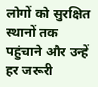लोगों को सुरक्षित स्थानों तक पहुंचाने और उन्हें हर जरूरी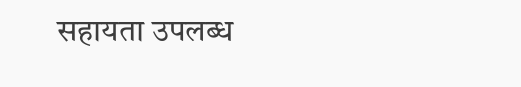सहायता उपलब्ध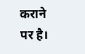कराने पर है।